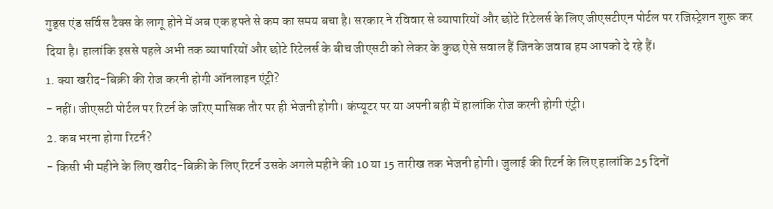गुड्स एंड सर्विस टैक्स के लागू होने में अब एक हफ्ते से कम का समय बचा है। सरकार ने रविवार से व्यापारियों और छोटे रिटेलर्स के लिए जीएसटीएन पोर्टल पर रजिस्ट्रेशन शुरू कर दिया है। हालांकि इससे पहले अभी तक व्यापारियों और छोटे रिटेलर्स के बीच जीएसटी को लेकर के कुछ ऐसे सवाल हैं जिनके जवाब हम आपको दे रहे हैं।
1. क्या खरीद-बिक्री की रोज करनी होगी ऑनलाइन एंट्री?
- नहीं। जीएसटी पोर्टल पर रिटर्न के जरिए मासिक तौर पर ही भेजनी होगी। कंप्यूटर पर या अपनी बही में हालांकि रोज करनी होगी एंट्री।
2. कब भरना होगा रिटर्न?
- किसी भी महीने के लिए खरीद-बिक्री के लिए रिटर्न उसके अगले महीने की 10 या 15 तारीख तक भेजनी होगी। जुलाई की रिटर्न के लिए हालांकि 25 दिनों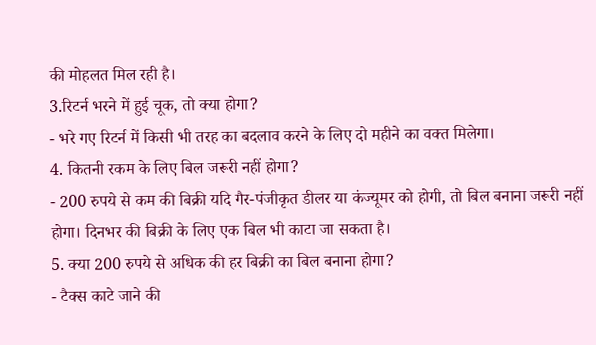की मोहलत मिल रही है।
3.रिटर्न भरने में हुई चूक, तो क्या होगा?
- भरे गए रिटर्न में किसी भी तरह का बदलाव करने के लिए दो महीने का वक्त मिलेगा।
4. कितनी रकम के लिए बिल जरूरी नहीं होगा?
- 200 रुपये से कम की बिक्री यदि गैर-पंजीकृत डीलर या कंज्यूमर को होगी, तो बिल बनाना जरूरी नहीं होगा। दिनभर की बिक्री के लिए एक बिल भी काटा जा सकता है।
5. क्या 200 रुपये से अधिक की हर बिक्री का बिल बनाना होगा?
- टैक्स काटे जाने की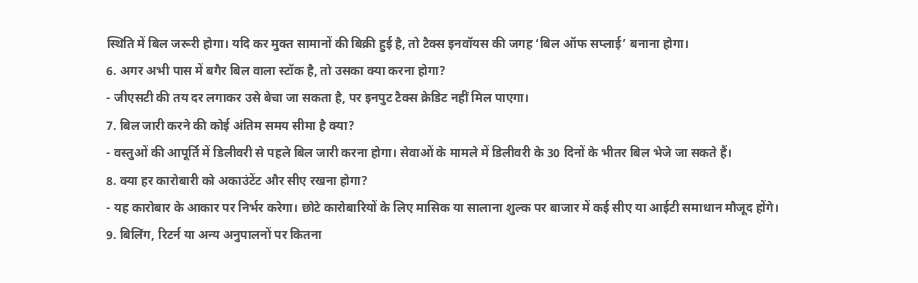स्थिति में बिल जरूरी होगा। यदि कर मुक्त सामानों की बिक्री हुई है, तो टैक्स इनवॉयस की जगह ‘बिल ऑफ सप्लाई’ बनाना होगा।
6. अगर अभी पास में बगैर बिल वाला स्टॉक है, तो उसका क्या करना होगा?
- जीएसटी की तय दर लगाकर उसे बेचा जा सकता है, पर इनपुट टैक्स क्रेडिट नहीं मिल पाएगा।
7. बिल जारी करने की कोई अंतिम समय सीमा है क्या?
- वस्तुओं की आपूर्ति में डिलीवरी से पहले बिल जारी करना होगा। सेवाओं के मामले में डिलीवरी के 30 दिनों के भीतर बिल भेजे जा सकते हैं।
8. क्या हर कारोबारी को अकाउंटेंट और सीए रखना होगा?
- यह कारोबार के आकार पर निर्भर करेगा। छोटे कारोबारियों के लिए मासिक या सालाना शुल्क पर बाजार में कई सीए या आईटी समाधान मौजूद होंगे।
9. बिलिंग, रिटर्न या अन्य अनुपालनों पर कितना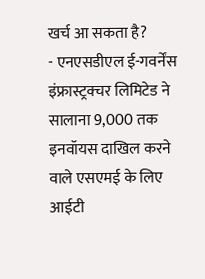खर्च आ सकता है?
- एनएसडीएल ई-गवर्नेंस इंफ्रास्ट्रक्चर लिमिटेड ने सालाना 9,000 तक इनवॉयस दाखिल करने वाले एसएमई के लिए आईटी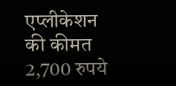एप्लीकेशन की कीमत 2,700 रुपये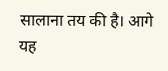सालाना तय की है। आगे यह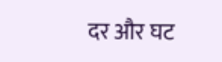दर और घट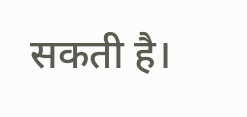सकती है।